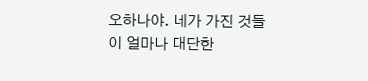오하나야. 네가 가진 것들이 얼마나 대단한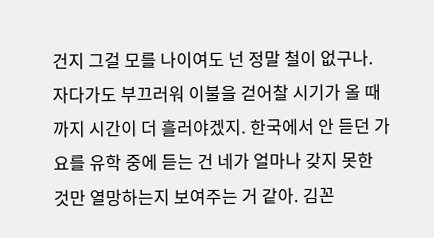건지 그걸 모를 나이여도 넌 정말 철이 없구나. 자다가도 부끄러워 이불을 걷어찰 시기가 올 때까지 시간이 더 흘러야겠지. 한국에서 안 듣던 가요를 유학 중에 듣는 건 네가 얼마나 갖지 못한 것만 열망하는지 보여주는 거 같아. 김꼰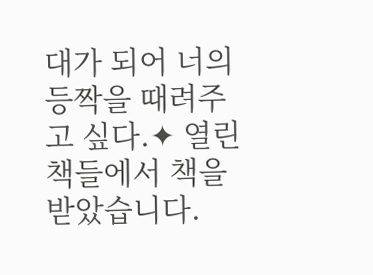대가 되어 너의 등짝을 때려주고 싶다.✦ 열린책들에서 책을 받았습니다.